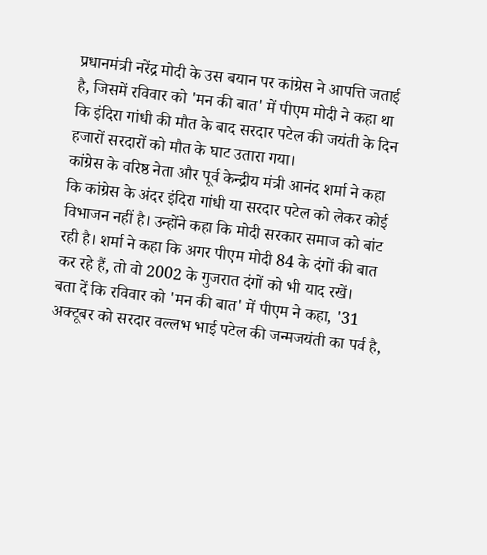प्रधानमंत्री नरेंद्र मोदी के उस बयान पर कांग्रेस ने आपत्ति जताई है, जिसमें रविवार को 'मन की बात' में पीएम मोदी ने कहा था कि इंदिरा गांधी की मौत के बाद सरदार पटेल की जयंती के दिन हजारों सरदारों को मौत के घाट उतारा गया।
कांग्रेस के वरिष्ठ नेता और पूर्व केन्द्रीय मंत्री आनंद शर्मा ने कहा कि कांग्रेस के अंदर इंदिरा गांधी या सरदार पटेल को लेकर कोई विभाजन नहीं है। उन्होंने कहा कि मोदी सरकार समाज को बांट रही है। शर्मा ने कहा कि अगर पीएम मोदी 84 के दंगों की बात कर रहे हैं, तो वो 2002 के गुजरात दंगों को भी याद रखें।
बता दें कि रविवार को 'मन की बात' में पीएम ने कहा, '31 अक्टूबर को सरदार वल्लभ भाई पटेल की जन्मजयंती का पर्व है,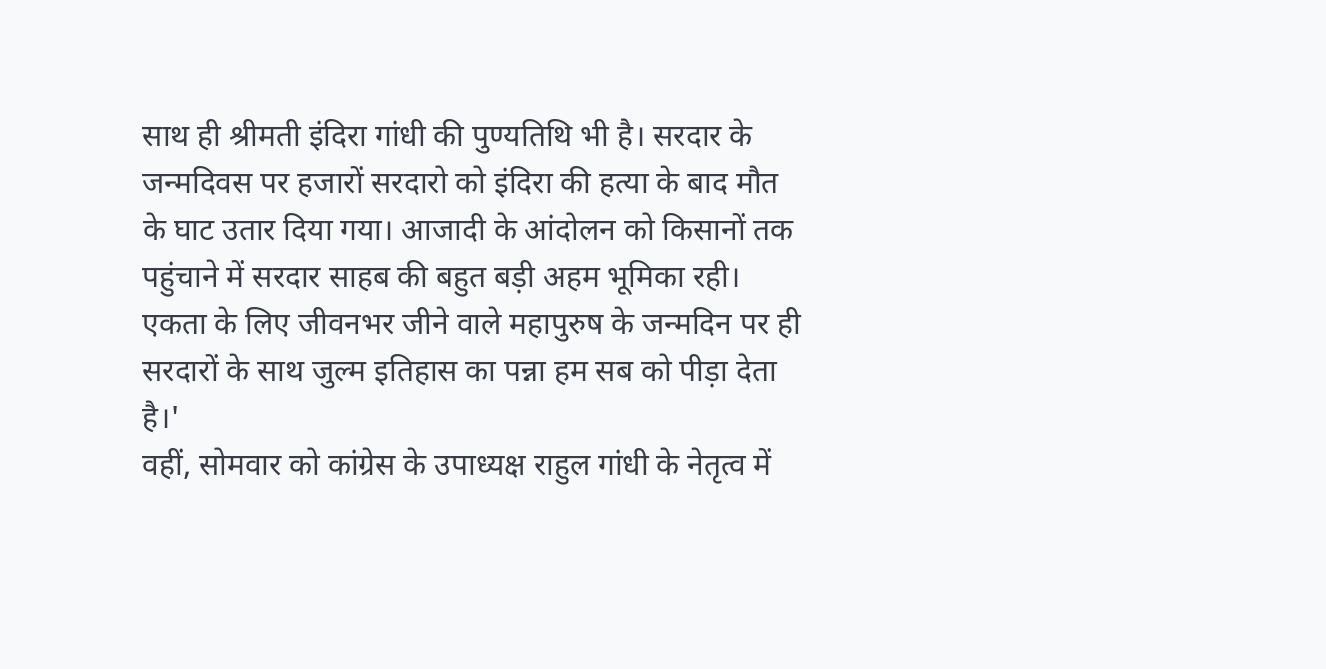साथ ही श्रीमती इंदिरा गांधी की पुण्यतिथि भी है। सरदार के जन्मदिवस पर हजारों सरदारो को इंदिरा की हत्या के बाद मौत के घाट उतार दिया गया। आजादी के आंदोलन को किसानों तक पहुंचाने में सरदार साहब की बहुत बड़ी अहम भूमिका रही। एकता के लिए जीवनभर जीने वाले महापुरुष के जन्मदिन पर ही सरदारों के साथ जुल्म इतिहास का पन्ना हम सब को पीड़ा देता है।'
वहीं, सोमवार को कांग्रेस के उपाध्यक्ष राहुल गांधी के नेतृत्व में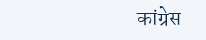कांग्रेस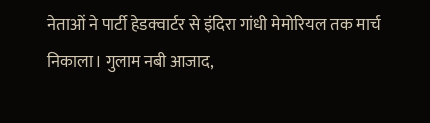नेताओं ने पार्टी हेडक्वार्टर से इंदिरा गांधी मेमोरियल तक मार्च निकाला। गुलाम नबी आजाद,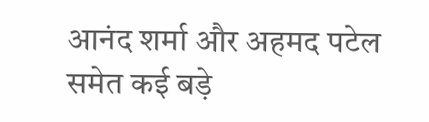आनंद शर्मा और अहमद पटेल समेत कई बड़े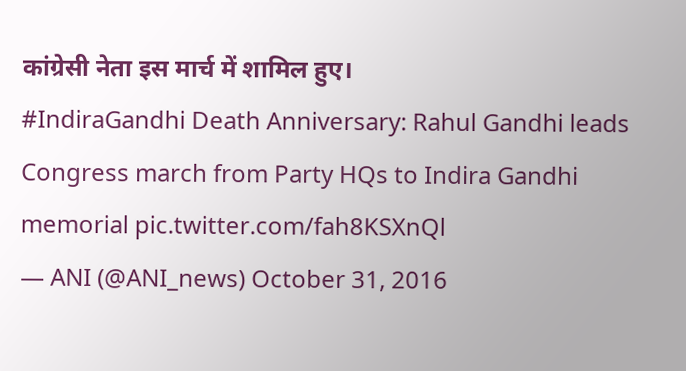कांग्रेसी नेता इस मार्च में शामिल हुए।
#IndiraGandhi Death Anniversary: Rahul Gandhi leads Congress march from Party HQs to Indira Gandhi memorial pic.twitter.com/fah8KSXnQl
— ANI (@ANI_news) October 31, 2016